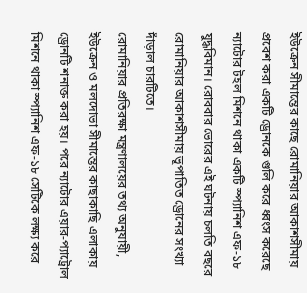ইউক্রেন সীমান্তের কাছে রোমানিয়ার আকাশসীমায় প্রবেশ করা একটি ড্রোনকে গুলি করে ধ্বংস করেছে ন্যাটোর টহল মিশনে থাকা একটি স্প্যানিশ এফ-১৮ যুদ্ধবিমান। রোববার ভোরের এই ঘটনায় চলতি বছরে রোমানিয়ার আকাশসীমায় ভূপাতিত ড্রোনের সংখ্যা দাঁড়াল চারটিতে।
রোমানিয়ার প্রতিরক্ষা মন্ত্রণালয়ের তথ্য অনুযায়ী, ইউক্রেন ও মলদোভা সীমান্তের কাছাকাছি এলাকায় ড্রোনটি শনাক্ত করা হয়। পরে ন্যাটোর এয়ার-প্যাট্রোল মিশনে থাকা স্প্যানিশ এফ-১৮ সেটিকে লক্ষ্য করে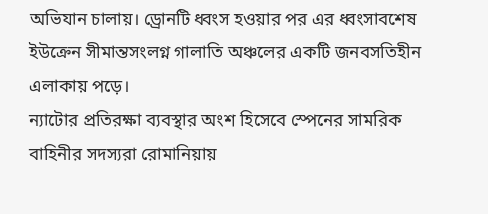অভিযান চালায়। ড্রোনটি ধ্বংস হওয়ার পর এর ধ্বংসাবশেষ ইউক্রেন সীমান্তসংলগ্ন গালাতি অঞ্চলের একটি জনবসতিহীন এলাকায় পড়ে।
ন্যাটোর প্রতিরক্ষা ব্যবস্থার অংশ হিসেবে স্পেনের সামরিক বাহিনীর সদস্যরা রোমানিয়ায়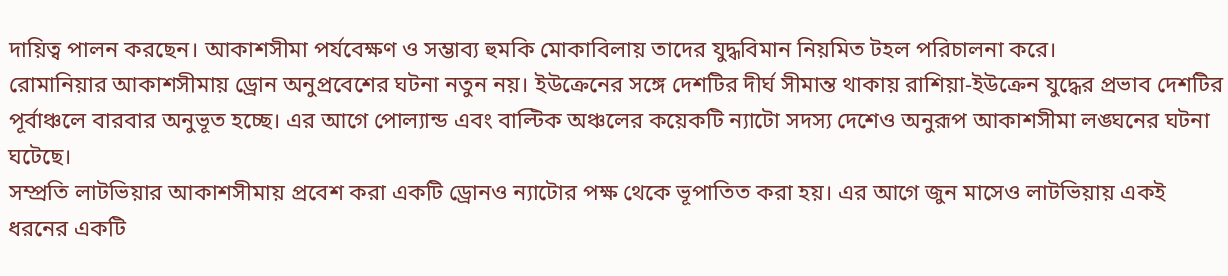দায়িত্ব পালন করছেন। আকাশসীমা পর্যবেক্ষণ ও সম্ভাব্য হুমকি মোকাবিলায় তাদের যুদ্ধবিমান নিয়মিত টহল পরিচালনা করে।
রোমানিয়ার আকাশসীমায় ড্রোন অনুপ্রবেশের ঘটনা নতুন নয়। ইউক্রেনের সঙ্গে দেশটির দীর্ঘ সীমান্ত থাকায় রাশিয়া-ইউক্রেন যুদ্ধের প্রভাব দেশটির পূর্বাঞ্চলে বারবার অনুভূত হচ্ছে। এর আগে পোল্যান্ড এবং বাল্টিক অঞ্চলের কয়েকটি ন্যাটো সদস্য দেশেও অনুরূপ আকাশসীমা লঙ্ঘনের ঘটনা ঘটেছে।
সম্প্রতি লাটভিয়ার আকাশসীমায় প্রবেশ করা একটি ড্রোনও ন্যাটোর পক্ষ থেকে ভূপাতিত করা হয়। এর আগে জুন মাসেও লাটভিয়ায় একই ধরনের একটি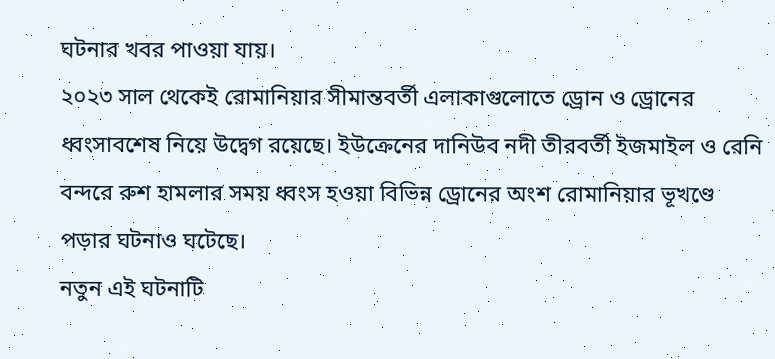ঘটনার খবর পাওয়া যায়।
২০২৩ সাল থেকেই রোমানিয়ার সীমান্তবর্তী এলাকাগুলোতে ড্রোন ও ড্রোনের ধ্বংসাবশেষ নিয়ে উদ্বেগ রয়েছে। ইউক্রেনের দানিউব নদী তীরবর্তী ইজমাইল ও রেনি বন্দরে রুশ হামলার সময় ধ্বংস হওয়া বিভিন্ন ড্রোনের অংশ রোমানিয়ার ভূখণ্ডে পড়ার ঘটনাও ঘটেছে।
নতুন এই ঘটনাটি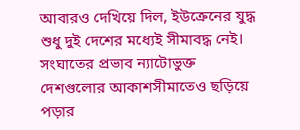আবারও দেখিয়ে দিল, ইউক্রেনের যুদ্ধ শুধু দুই দেশের মধ্যেই সীমাবদ্ধ নেই। সংঘাতের প্রভাব ন্যাটোভুক্ত দেশগুলোর আকাশসীমাতেও ছড়িয়ে পড়ার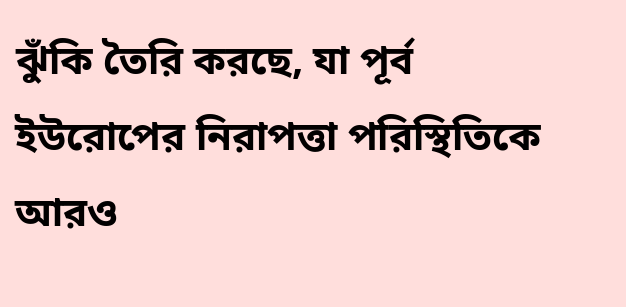ঝুঁকি তৈরি করছে, যা পূর্ব ইউরোপের নিরাপত্তা পরিস্থিতিকে আরও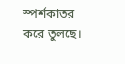স্পর্শকাতর করে তুলছে।